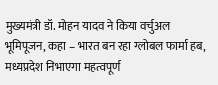मुख्यमंत्री डॉ. मोहन यादव ने किया वर्चुअल भूमिपूजन, कहा – भारत बन रहा ग्लोबल फार्मा हब, मध्यप्रदेश निभाएगा महत्वपूर्ण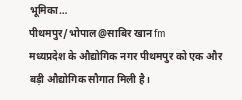भूमिका…
पीथमपुर/भोपाल@साबिर खान fm
मध्यप्रदेश के औद्योगिक नगर पीथमपुर को एक और बड़ी औद्योगिक सौगात मिली है।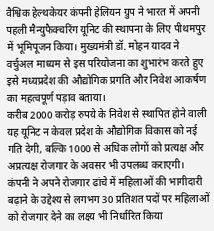वैश्विक हेल्थकेयर कंपनी हेलियन ग्रुप ने भारत में अपनी पहली मैन्युफैक्चरिंग यूनिट की स्थापना के लिए पीथमपुर में भूमिपूजन किया। मुख्यमंत्री डॉ. मोहन यादव ने वर्चुअल माध्यम से इस परियोजना का शुभारंभ करते हुए इसे मध्यप्रदेश की औद्योगिक प्रगति और निवेश आकर्षण का महत्वपूर्ण पड़ाव बताया।
करीब 2000 करोड़ रुपये के निवेश से स्थापित होने वाली यह यूनिट न केवल प्रदेश के औद्योगिक विकास को नई गति देगी, बल्कि 1000 से अधिक लोगों को प्रत्यक्ष और अप्रत्यक्ष रोजगार के अवसर भी उपलब्ध कराएगी। कंपनी ने अपने रोजगार ढांचे में महिलाओं की भागीदारी बढ़ाने के उद्देश्य से लगभग 30 प्रतिशत पदों पर महिलाओं को रोजगार देने का लक्ष्य भी निर्धारित किया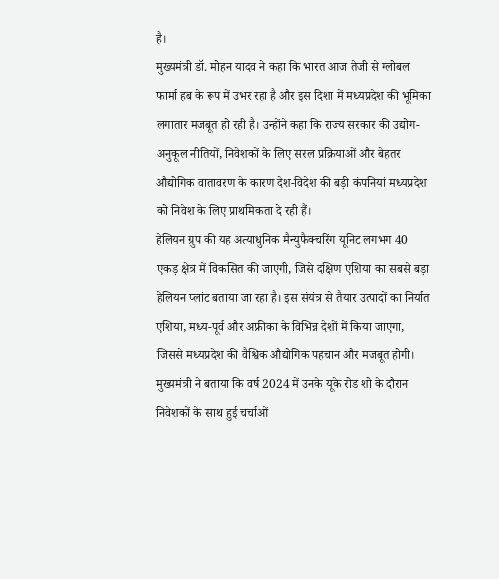है।
मुख्यमंत्री डॉ. मोहन यादव ने कहा कि भारत आज तेजी से ग्लोबल फार्मा हब के रूप में उभर रहा है और इस दिशा में मध्यप्रदेश की भूमिका लगातार मजबूत हो रही है। उन्होंने कहा कि राज्य सरकार की उद्योग-अनुकूल नीतियों, निवेशकों के लिए सरल प्रक्रियाओं और बेहतर औद्योगिक वातावरण के कारण देश-विदेश की बड़ी कंपनियां मध्यप्रदेश को निवेश के लिए प्राथमिकता दे रही हैं।
हेलियन ग्रुप की यह अत्याधुनिक मैन्युफैक्चरिंग यूनिट लगभग 40 एकड़ क्षेत्र में विकसित की जाएगी, जिसे दक्षिण एशिया का सबसे बड़ा हेलियन प्लांट बताया जा रहा है। इस संयंत्र से तैयार उत्पादों का निर्यात एशिया, मध्य-पूर्व और अफ्रीका के विभिन्न देशों में किया जाएगा, जिससे मध्यप्रदेश की वैश्विक औद्योगिक पहचान और मजबूत होगी।
मुख्यमंत्री ने बताया कि वर्ष 2024 में उनके यूके रोड शो के दौरान निवेशकों के साथ हुई चर्चाओं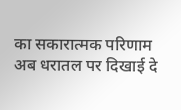का सकारात्मक परिणाम अब धरातल पर दिखाई दे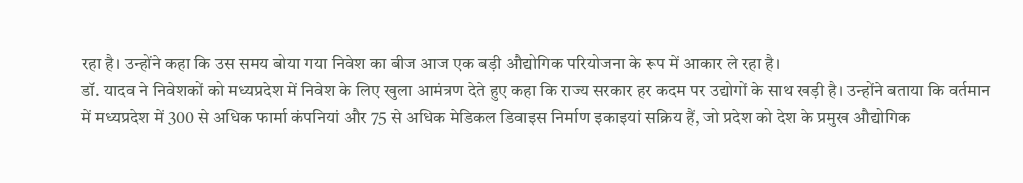रहा है। उन्होंने कहा कि उस समय बोया गया निवेश का बीज आज एक बड़ी औद्योगिक परियोजना के रूप में आकार ले रहा है।
डॉ. यादव ने निवेशकों को मध्यप्रदेश में निवेश के लिए खुला आमंत्रण देते हुए कहा कि राज्य सरकार हर कदम पर उद्योगों के साथ खड़ी है। उन्होंने बताया कि वर्तमान में मध्यप्रदेश में 300 से अधिक फार्मा कंपनियां और 75 से अधिक मेडिकल डिवाइस निर्माण इकाइयां सक्रिय हैं, जो प्रदेश को देश के प्रमुख औद्योगिक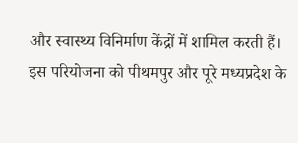और स्वास्थ्य विनिर्माण केंद्रों में शामिल करती हैं।
इस परियोजना को पीथमपुर और पूरे मध्यप्रदेश के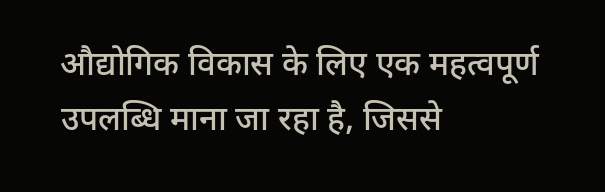औद्योगिक विकास के लिए एक महत्वपूर्ण उपलब्धि माना जा रहा है, जिससे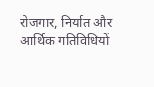रोजगार, निर्यात और आर्थिक गतिविधियों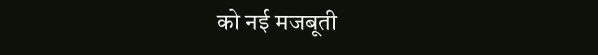को नई मजबूती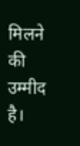मिलने की उम्मीद है।